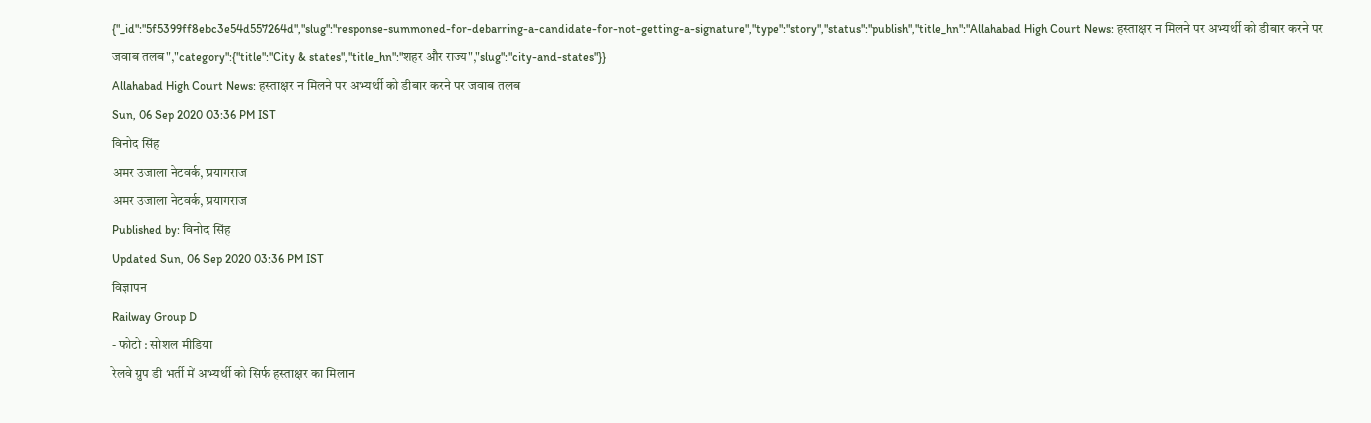{"_id":"5f5399ff8ebc3e54d557264d","slug":"response-summoned-for-debarring-a-candidate-for-not-getting-a-signature","type":"story","status":"publish","title_hn":"Allahabad High Court News: हस्ताक्षर न मिलने पर अभ्यर्थी को डीबार करने पर जवाब तलब","category":{"title":"City & states","title_hn":"शहर और राज्य","slug":"city-and-states"}}
Allahabad High Court News: हस्ताक्षर न मिलने पर अभ्यर्थी को डीबार करने पर जवाब तलब
Sun, 06 Sep 2020 03:36 PM IST
विनोद सिंह
अमर उजाला नेटवर्क, प्रयागराज
अमर उजाला नेटवर्क, प्रयागराज
Published by: विनोद सिंह
Updated Sun, 06 Sep 2020 03:36 PM IST
विज्ञापन
Railway Group D
- फोटो : सोशल मीडिया
रेलवे ग्रुप डी भर्ती में अभ्यर्थी को सिर्फ हस्ताक्षर का मिलान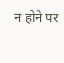न होने पर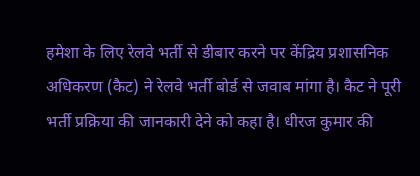हमेशा के लिए रेलवे भर्ती से डीबार करने पर केंद्रिय प्रशासनिक अधिकरण (कैट) ने रेलवे भर्ती बोर्ड से जवाब मांगा है। कैट ने पूरी भर्ती प्रक्रिया की जानकारी देने को कहा है। धीरज कुमार की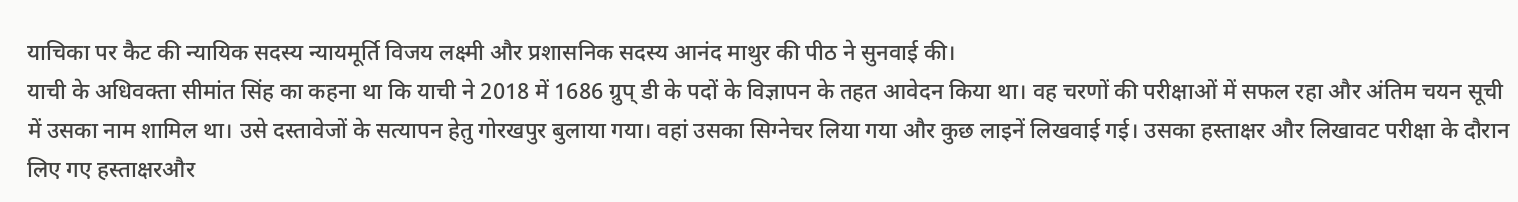याचिका पर कैट की न्यायिक सदस्य न्यायमूर्ति विजय लक्ष्मी और प्रशासनिक सदस्य आनंद माथुर की पीठ ने सुनवाई की।
याची के अधिवक्ता सीमांत सिंह का कहना था कि याची ने 2018 में 1686 ग्रुप् डी के पदों के विज्ञापन के तहत आवेदन किया था। वह चरणों की परीक्षाओं में सफल रहा और अंतिम चयन सूची में उसका नाम शामिल था। उसे दस्तावेजों के सत्यापन हेतु गोरखपुर बुलाया गया। वहां उसका सिग्नेचर लिया गया और कुछ लाइनें लिखवाई गई। उसका हस्ताक्षर और लिखावट परीक्षा के दौरान लिए गए हस्ताक्षरऔर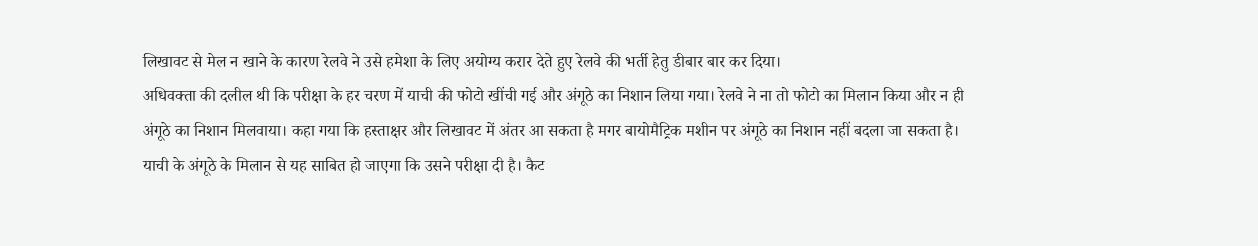लिखावट से मेल न खाने के कारण रेलवे ने उसे हमेशा के लिए अयोग्य करार देते हुए रेलवे की भर्ती हेतु डीबार बार कर दिया।
अधिवक्ता की दलील थी कि परीक्षा के हर चरण में याची की फोटो खींची गई और अंगूठे का निशान लिया गया। रेलवे ने ना तो फोटो का मिलान किया और न ही अंगूठे का निशान मिलवाया। कहा गया कि हस्ताक्षर और लिखावट में अंतर आ सकता है मगर बायोमैट्रिक मशीन पर अंगूठे का निशान नहीं बदला जा सकता है। याची के अंगूठे के मिलान से यह साबित हो जाएगा कि उसने परीक्षा दी है। कैट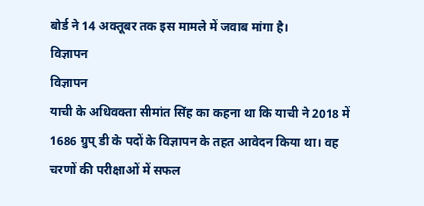बोर्ड ने 14 अक्तूबर तक इस मामले में जवाब मांगा है।
विज्ञापन
विज्ञापन
याची के अधिवक्ता सीमांत सिंह का कहना था कि याची ने 2018 में 1686 ग्रुप् डी के पदों के विज्ञापन के तहत आवेदन किया था। वह चरणों की परीक्षाओं में सफल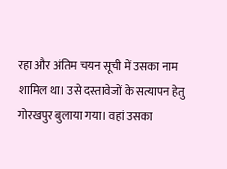रहा और अंतिम चयन सूची में उसका नाम शामिल था। उसे दस्तावेजों के सत्यापन हेतु गोरखपुर बुलाया गया। वहां उसका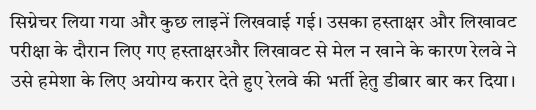सिग्नेचर लिया गया और कुछ लाइनें लिखवाई गई। उसका हस्ताक्षर और लिखावट परीक्षा के दौरान लिए गए हस्ताक्षरऔर लिखावट से मेल न खाने के कारण रेलवे ने उसे हमेशा के लिए अयोग्य करार देते हुए रेलवे की भर्ती हेतु डीबार बार कर दिया।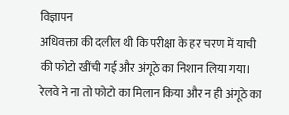विज्ञापन
अधिवक्ता की दलील थी कि परीक्षा के हर चरण में याची की फोटो खींची गई और अंगूठे का निशान लिया गया। रेलवे ने ना तो फोटो का मिलान किया और न ही अंगूठे का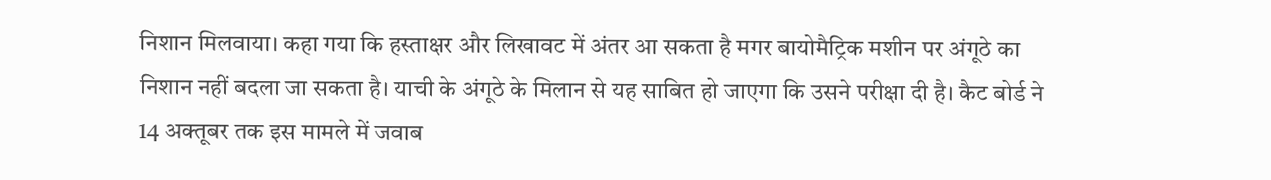निशान मिलवाया। कहा गया कि हस्ताक्षर और लिखावट में अंतर आ सकता है मगर बायोमैट्रिक मशीन पर अंगूठे का निशान नहीं बदला जा सकता है। याची के अंगूठे के मिलान से यह साबित हो जाएगा कि उसने परीक्षा दी है। कैट बोर्ड ने 14 अक्तूबर तक इस मामले में जवाब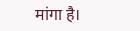मांगा है।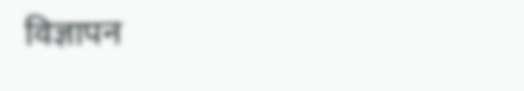विज्ञापन